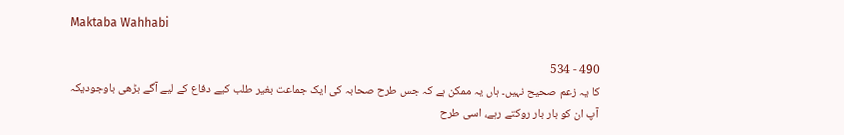Maktaba Wahhabi

490 - 534
کا یہ زعم صحیح نہیں۔ ہاں یہ ممکن ہے کہ جس طرح صحابہ کی ایک جماعت بغیر طلب کیے دفاع کے لیے آگے بڑھی باوجودیکہ آپ ان کو بار بار روکتے رہے، اسی طرح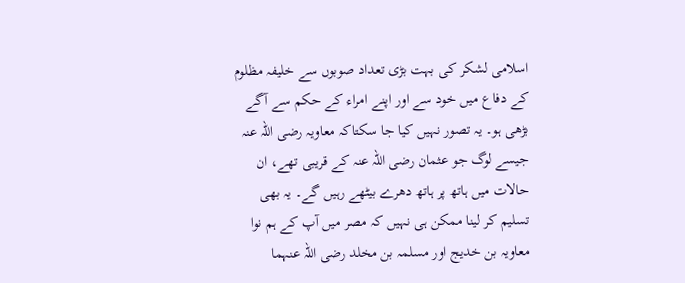اسلامی لشکر کی بہت بڑی تعداد صوبوں سے خلیفہ مظلوم کے دفاع میں خود سے اور اپنے امراء کے حکم سے آگے بڑھی ہو۔ یہ تصور نہیں کیا جا سکتاکہ معاویہ رضی اللہ عنہ جیسے لوگ جو عثمان رضی اللہ عنہ کے قریبی تھے، ان حالات میں ہاتھ پر ہاتھ دھرے بیٹھے رہیں گے۔ یہ بھی تسلیم کر لینا ممکن ہی نہیں کہ مصر میں آپ کے ہم نوا معاویہ بن خدیج اور مسلمہ بن مخلد رضی اللہ عنہما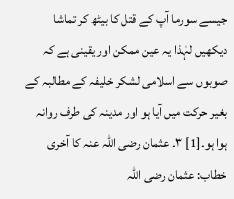جیسے سورما آپ کے قتل کا بیٹھ کر تماشا دیکھیں لہٰذا یہ عین ممکن اور یقینی ہے کہ صوبوں سے اسلامی لشکر خلیفہ کے مطالبہ کے بغیر حرکت میں آیا ہو اور مدینہ کی طرف روانہ ہوا ہو۔[1] ۳۔ عثمان رضی اللہ عنہ کا آخری خطاب: عثمان رضی اللہ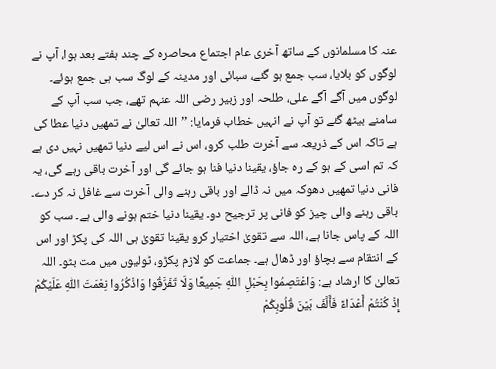عنہ کا مسلمانوں کے ساتھ آخری عام اجتماع محاصرہ کے چند ہفتے بعد ہوا، آپ نے لوگوں کو بلایا، سب جمع ہو گئے، سبائی اور مدینہ کے لوگ سب ہی جمع ہوئے۔ لوگوں میں آگے آگے علی، طلحہ اور زبیر رضی اللہ عنہم تھے، جب سب آپ کے سامنے بیٹھ گئے تو آپ نے انہیں خطاب فرمایا: ’’اللہ تعالیٰ نے تمھیں دنیا عطا کی ہے تاکہ اس کے ذریعہ سے آخرت طلب کرو، اس نے اس لیے دنیا تمھیں نہیں دی ہے کہ تم اسی کے ہو کے رہ جاؤ، یقینا دنیا فنا ہو جائے گی اور آخرت باقی رہے گی، یہ فانی دنیا تمھیں دھوکہ میں نہ ڈالے اور باقی رہنے والی آخرت سے غافل نہ کر دے۔ باقی رہنے والی چیز کو فانی پر ترجیح دو۔ یقینا دنیا ختم ہونے والی ہے۔ سب کو اللہ کے پاس جانا ہے، اللہ سے تقویٰ اختیار کرو یقینا تقویٰ ہی اللہ کی پکڑ اور اس کے انتقام سے بچاؤ اور ڈھال ہے۔ جماعت کو لازم پکڑو، ٹولیوں میں مت بٹو۔ اللہ تعالیٰ کا ارشاد ہے: وَاعْتَصِمُوا بِحَبْلِ اللّٰهِ جَمِيعًا وَلَا تَفَرَّقُوا وَاذْكُرُوا نِعْمَتَ اللّٰهِ عَلَيْكُمْ إِذْ كُنْتُمْ أَعْدَاءً فَأَلَّفَ بَيْنَ قُلُوبِكُمْ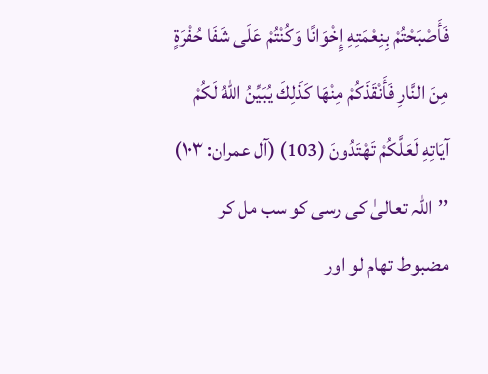فَأَصْبَحْتُمْ بِنِعْمَتِهِ إِخْوَانًا وَكُنْتُمْ عَلَى شَفَا حُفْرَةٍ مِنَ النَّارِ فَأَنْقَذَكُمْ مِنْهَا كَذَلِكَ يُبَيِّنُ اللّٰهُ لَكُمْ آيَاتِهِ لَعَلَّكُمْ تَهْتَدُونَ (103) (آل عمران: ۱۰۳) ’’اللہ تعالیٰ کی رسی کو سب مل کر مضبوط تھام لو اور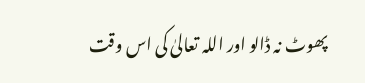پھوٹ نہ ڈالو اور اللہ تعالیٰ کی اس وقت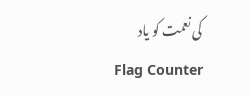کی نعمت کو یاد
Flag Counter